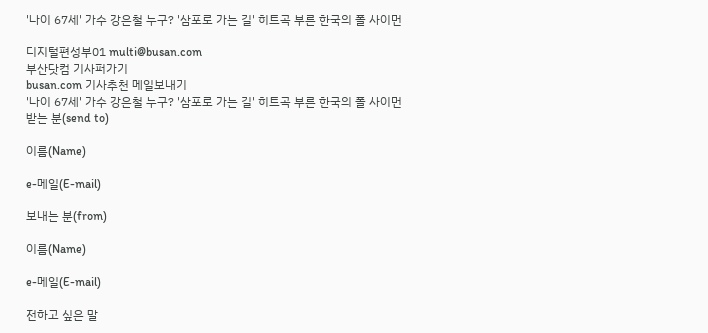'나이 67세' 가수 강은철 누구? '삼포로 가는 길' 히트곡 부른 한국의 폴 사이먼

디지털편성부01 multi@busan.com
부산닷컴 기사퍼가기
busan.com 기사추천 메일보내기
'나이 67세' 가수 강은철 누구? '삼포로 가는 길' 히트곡 부른 한국의 폴 사이먼
받는 분(send to)

이름(Name)

e-메일(E-mail)

보내는 분(from)

이름(Name)

e-메일(E-mail)

전하고 싶은 말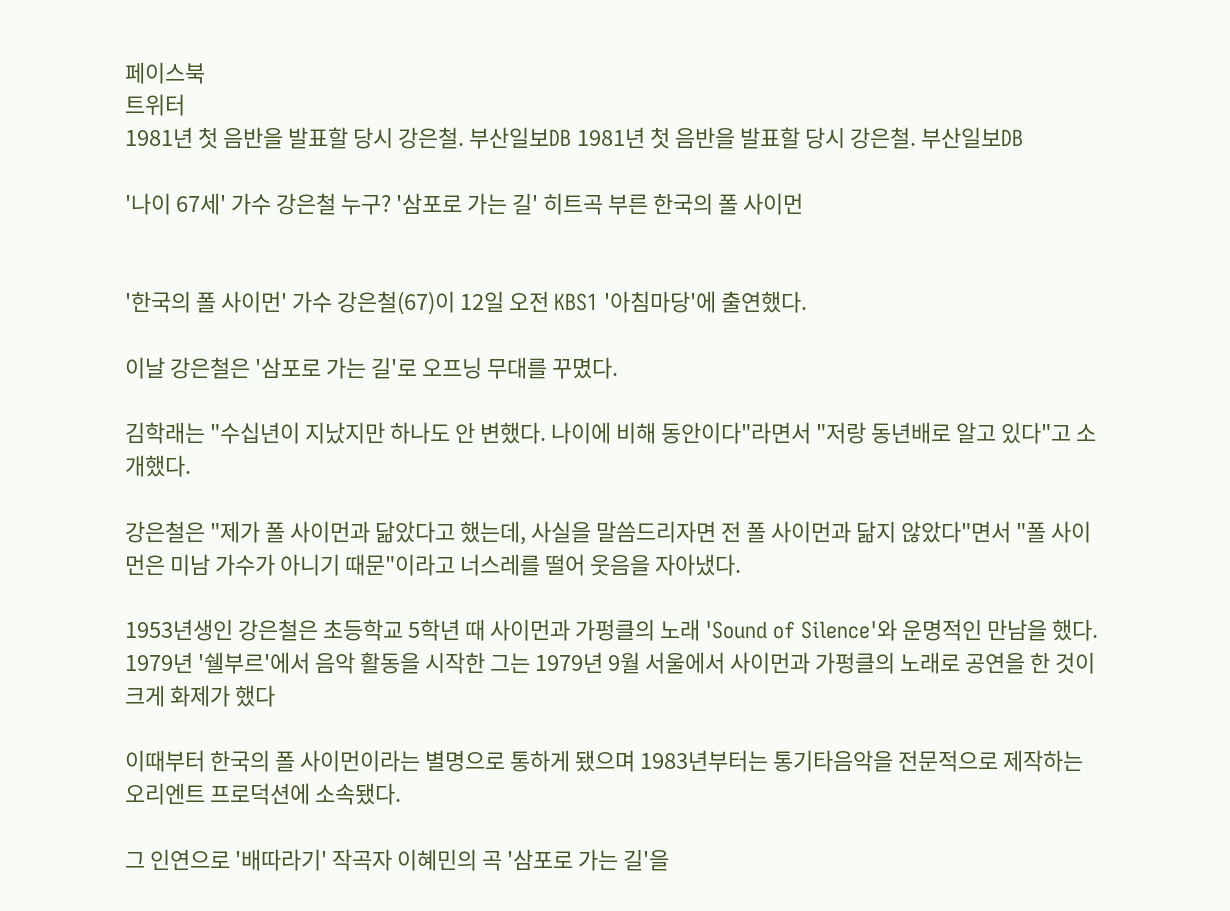페이스북
트위터
1981년 첫 음반을 발표할 당시 강은철. 부산일보DB 1981년 첫 음반을 발표할 당시 강은철. 부산일보DB

'나이 67세' 가수 강은철 누구? '삼포로 가는 길' 히트곡 부른 한국의 폴 사이먼


'한국의 폴 사이먼' 가수 강은철(67)이 12일 오전 KBS1 '아침마당'에 출연했다.

이날 강은철은 '삼포로 가는 길'로 오프닝 무대를 꾸몄다.

김학래는 "수십년이 지났지만 하나도 안 변했다. 나이에 비해 동안이다"라면서 "저랑 동년배로 알고 있다"고 소개했다.

강은철은 "제가 폴 사이먼과 닮았다고 했는데, 사실을 말씀드리자면 전 폴 사이먼과 닮지 않았다"면서 "폴 사이먼은 미남 가수가 아니기 때문"이라고 너스레를 떨어 웃음을 자아냈다.

1953년생인 강은철은 초등학교 5학년 때 사이먼과 가펑클의 노래 'Sound of Silence'와 운명적인 만남을 했다. 1979년 '쉘부르'에서 음악 활동을 시작한 그는 1979년 9월 서울에서 사이먼과 가펑클의 노래로 공연을 한 것이 크게 화제가 했다

이때부터 한국의 폴 사이먼이라는 별명으로 통하게 됐으며 1983년부터는 통기타음악을 전문적으로 제작하는 오리엔트 프로덕션에 소속됐다.

그 인연으로 '배따라기' 작곡자 이혜민의 곡 '삼포로 가는 길'을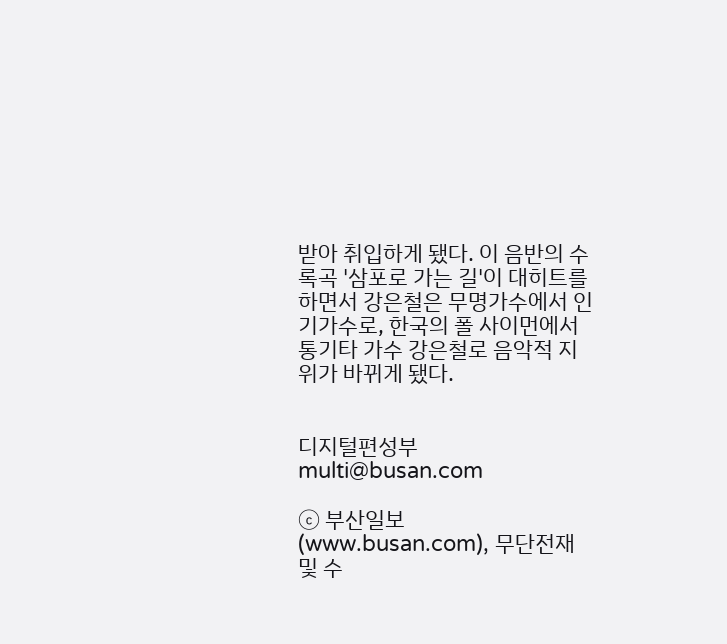받아 취입하게 됐다. 이 음반의 수록곡 '삼포로 가는 길'이 대히트를 하면서 강은철은 무명가수에서 인기가수로, 한국의 폴 사이먼에서 통기타 가수 강은철로 음악적 지위가 바뀌게 됐다.


디지털편성부 multi@busan.com

ⓒ 부산일보(www.busan.com), 무단전재 및 수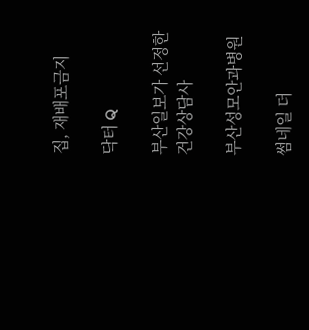집, 재배포금지

닥터 Q

부산일보가 선정한 건강상담사

부산성모안과병원

썸네일 더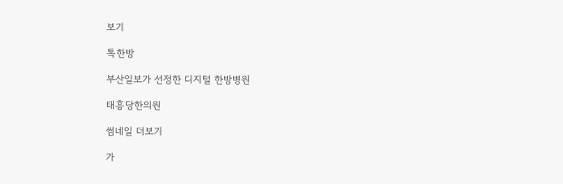보기

톡한방

부산일보가 선정한 디지털 한방병원

태흥당한의원

썸네일 더보기

가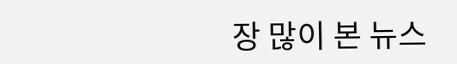장 많이 본 뉴스